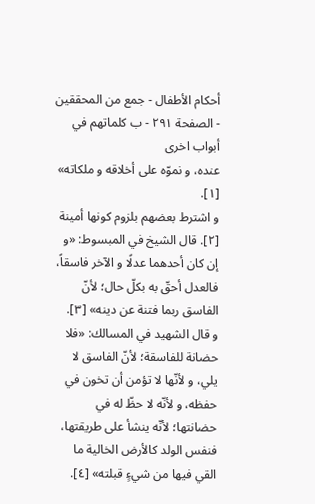أحكام الأطفال - جمع من المحققين - الصفحة ٢٩١ - ب كلماتهم في أبواب اخرى
عنده، و نموّه على أخلاقه و ملكاته» [١].
و اشترط بعضهم بلزوم كونها أمينة [٢]. قال الشيخ في المبسوط: «و إن كان أحدهما عدلًا و الآخر فاسقاً، فالعدل أحقّ به بكلّ حال؛ لأنّ الفاسق ربما فتنة عن دينه» [٣].
و قال الشهيد في المسالك: «فلا حضانة للفاسقة؛ لأنّ الفاسق لا يلي، و لأنّها لا تؤمن أن تخون في حفظه، و لأنّه لا حظّ له في حضانتها؛ لأنّه ينشأ على طريقتها، فنفس الولد كالأرض الخالية ما القي فيها من شيءٍ قبلته» [٤].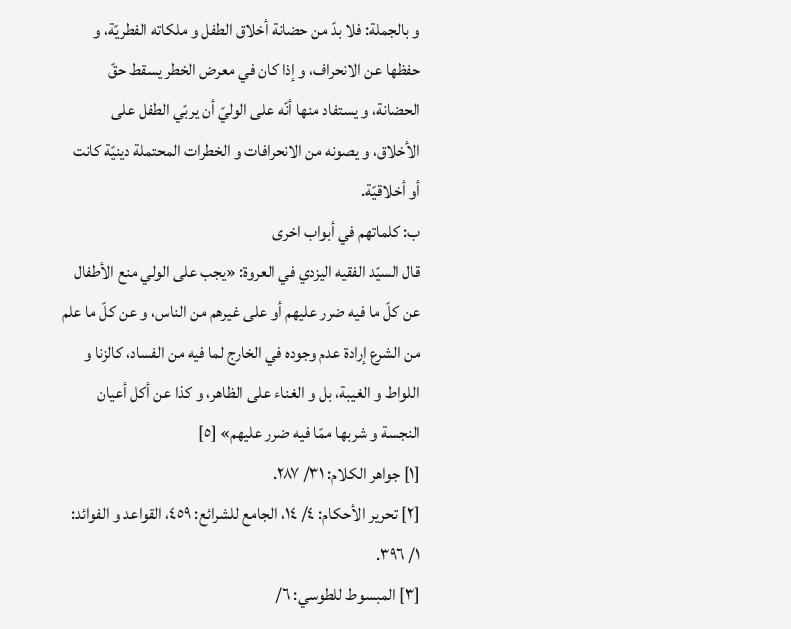و بالجملة: فلا بدّ من حضانة أخلاق الطفل و ملكاته الفطريّة، و حفظها عن الانحراف، و إذا كان في معرض الخطر يسقط حقّ الحضانة، و يستفاد منها أنّه على الوليّ أن يربّي الطفل على الأخلاق، و يصونه من الانحرافات و الخطرات المحتملة دينيّة كانت أو أخلاقيّة.
ب: كلماتهم في أبواب اخرى
قال السيّد الفقيه اليزدي في العروة: «يجب على الولي منع الأطفال عن كلّ ما فيه ضرر عليهم أو على غيرهم من الناس، و عن كلّ ما علم من الشرع إرادة عدم وجوده في الخارج لما فيه من الفساد، كالزنا و اللواط و الغيبة، بل و الغناء على الظاهر، و كذا عن أكل أعيان النجسة و شربها ممّا فيه ضرر عليهم» [٥]
[١] جواهر الكلام: ٣١/ ٢٨٧.
[٢] تحرير الأحكام: ٤/ ١٤، الجامع للشرائع: ٤٥٩، القواعد و الفوائد: ١/ ٣٩٦.
[٣] المبسوط للطوسي: ٦/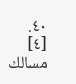٤٠.
[٤] مسالك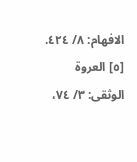الافهام: ٨/ ٤٢٤.
[٥] العروة الوثقى: ٣/ ٧٤،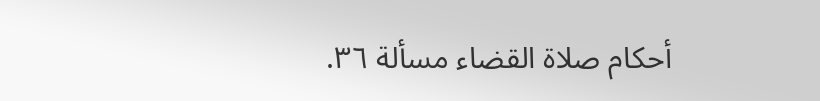أحكام صلاة القضاء مسألة ٣٦.